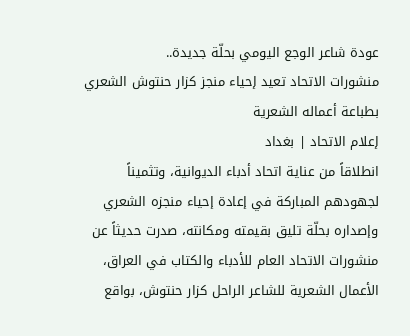عودة شاعر الوجع اليومي بحلّة جديدة..
منشورات الاتحاد تعيد إحياء منجز كزار حنتوش الشعري بطباعة أعماله الشعرية
إعلام الاتحاد | بغداد
انطلاقاً من عناية اتحاد أدباء الديوانية، وتثميناً لجهودهم المباركة في إعادة إحياء منجزه الشعري وإصداره بحلّة تليق بقيمته ومكانته، صدرت حديثاً عن منشورات الاتحاد العام للأدباء والكتاب في العراق، الأعمال الشعرية للشاعر الراحل كزار حنتوش، بواقع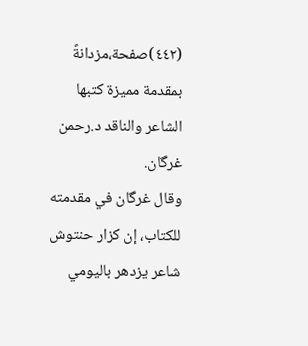(٤٤٢)صفحة،مزدانةً بمقدمة مميزة كتبها الشاعر والناقد د.رحمن غرگان.
وقال غرگان في مقدمته للكتاب، إن كزار حنتوش شاعر يزدهر باليومي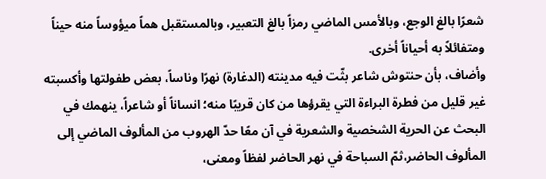شعرًا بالغ الوجع، وبالأمس الماضي رمزاً بالغ التعبير، وبالمستقبل هماً ميؤوساً منه حيناً ومتفائلاً به أحياناً أخرى.
وأضاف، بأن حنتوش شاعر بثّت فيه مدينته (الدغارة) نهرًا وناساً، بعض طفولتها وأكسبته غير قليل من فطرة البراءة التي يقرؤها من كان قريبًا منه؛ انساناً أو شاعراً، ينهمك في البحث عن الحرية الشخصية والشعرية في آن معًا حدّ الهروب من المألوف الماضي إلى المألوف الحاضر،ثمّ السباحة في نهر الحاضر لفظاً ومعنى،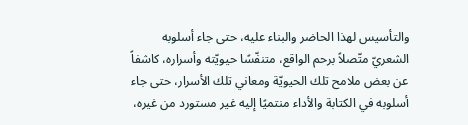والتأسيس لهذا الحاضر والبناء عليه، حتى جاء أسلوبه الشعريّ متّصلاً برحم الواقع، متنفّسًا حيويّته وأسراره، كاشفاً عن بعض ملامح تلك الحيويّة ومعاني تلك الأسرار، حتى جاء أسلوبه في الكتابة والأداء منتميًا إليه غير مستورد من غيره،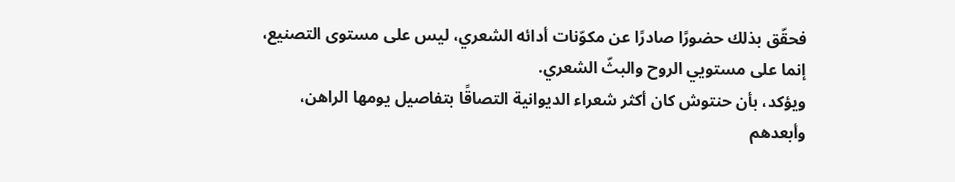فحقّق بذلك حضورًا صادرًا عن مكوّنات أدائه الشعري، ليس على مستوى التصنيع، إنما على مستويي الروح والبثّ الشعري.
ويؤكد، بأن حنتوش كان أكثر شعراء الديوانية التصاقًا بتفاصيل يومها الراهن، وأبعدهم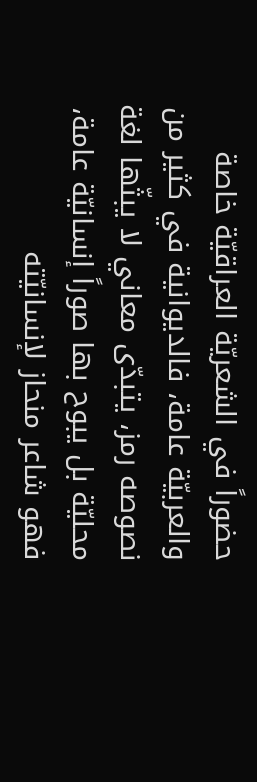حضوراً في الشعريّة العراقيّة خاصة والعربيّة عامة، فالديوانية في كثير من نصوصه رمز، يتبدّى معاني لا يبثّها لغة محليّة بل يبوح بها صوراً إنسانيّة عامة، فهو شاعر منحاز لإنسانيّته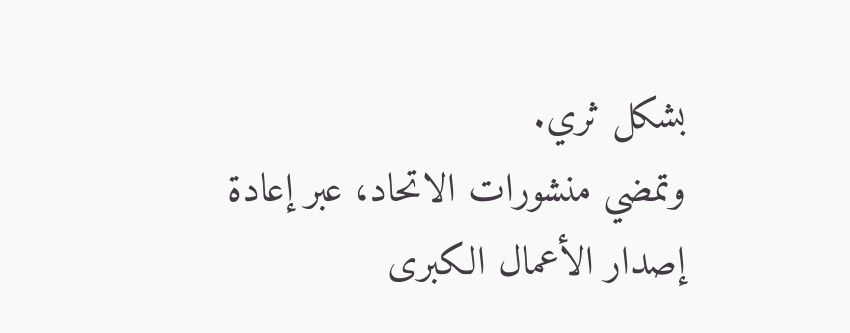بشكل ثري.
وتمضي منشورات الاتحاد، عبر إعادة إصدار الأعمال الكبرى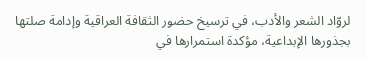لروّاد الشعر والأدب، في ترسيخ حضور الثقافة العراقية وإدامة صلتها بجذورها الإبداعية، مؤكدة استمرارها في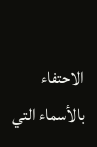الاحتفاء بالأسماء التي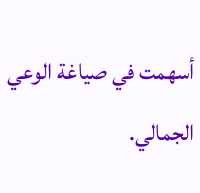أسهمت في صياغة الوعي الجمالي.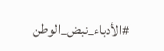#الأدباء_نبض_الوطن